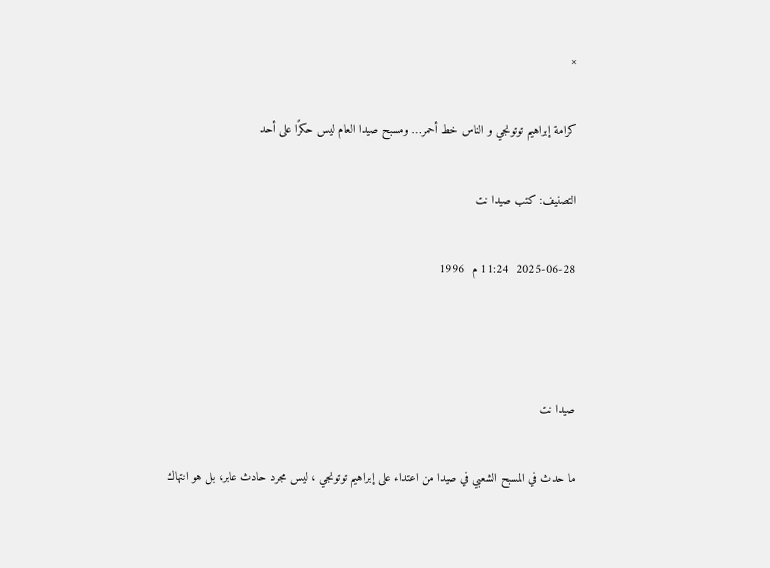×

كرامة إبراهيم توتونجي و الناس خط أحمر… ومسبح صيدا العام ليس حكرًا على أحد

التصنيف: كتب صيدا نت

2025-06-28  11:24 م  1996



صيدا نت

ما حدث في المسبح الشعبي في صيدا من اعتداء على إبراهيم توتونجي ، ليس مجرد حادث عابر، بل هو انتهاك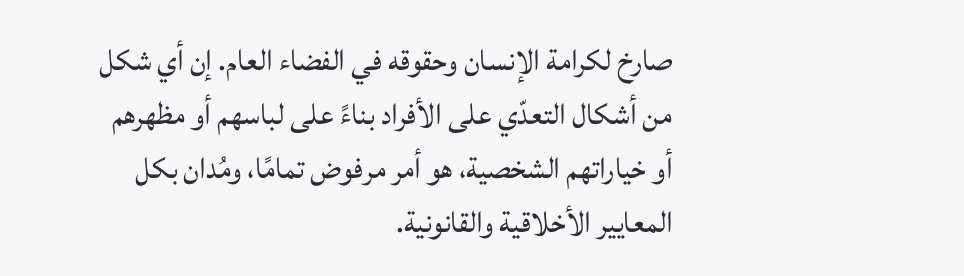صارخ لكرامة الإنسان وحقوقه في الفضاء العام. إن أي شكل من أشكال التعدّي على الأفراد بناءً على لباسهم أو مظهرهم أو خياراتهم الشخصية، هو أمر مرفوض تمامًا، ومُدان بكل المعايير الأخلاقية والقانونية.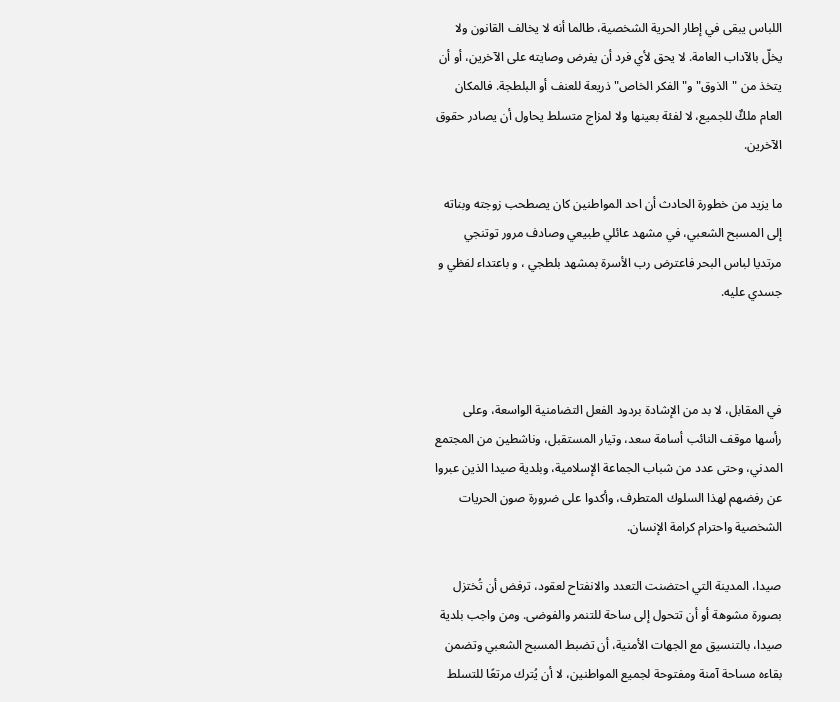اللباس يبقى في إطار الحرية الشخصية، طالما أنه لا يخالف القانون ولا يخلّ بالآداب العامة. لا يحق لأي فرد أن يفرض وصايته على الآخرين، أو أن يتخذ من "الذوق" و"الفكر الخاص" ذريعة للعنف أو البلطجة. فالمكان العام ملكٌ للجميع، لا لفئة بعينها ولا لمزاج متسلط يحاول أن يصادر حقوق الآخرين.

ما يزيد من خطورة الحادث أن احد المواطنين كان يصطحب زوجته وبناته إلى المسبح الشعبي، في مشهد عائلي طبيعي وصادف مرور توتنجي مرتديا لباس البحر فاعترض رب الأسرة بمشهد بلطجي ، و باعتداء لفظي و جسدي عليه.



في المقابل، لا بد من الإشادة بردود الفعل التضامنية الواسعة، وعلى رأسها موقف النائب أسامة سعد، وتيار المستقبل، وناشطين من المجتمع المدني، وحتى عدد من شباب الجماعة الإسلامية، وبلدية صيدا الذين عبروا عن رفضهم لهذا السلوك المتطرف، وأكدوا على ضرورة صون الحريات الشخصية واحترام كرامة الإنسان.

صيدا، المدينة التي احتضنت التعدد والانفتاح لعقود، ترفض أن تُختزل بصورة مشوهة أو أن تتحول إلى ساحة للتنمر والفوضى. ومن واجب بلدية صيدا، بالتنسيق مع الجهات الأمنية، أن تضبط المسبح الشعبي وتضمن بقاءه مساحة آمنة ومفتوحة لجميع المواطنين، لا أن يُترك مرتعًا للتسلط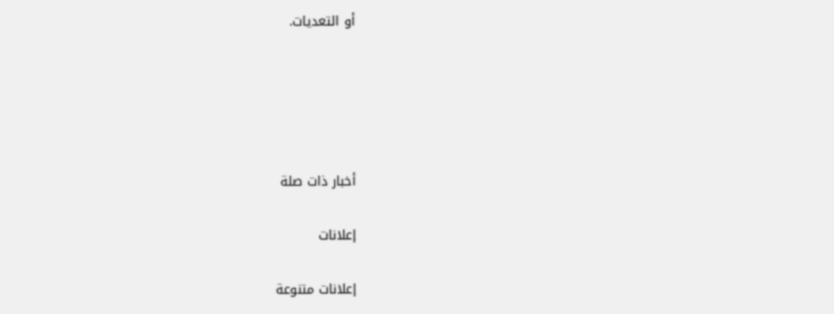أو التعديات.





أخبار ذات صلة

إعلانات

إعلانات متنوعة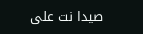صيدا نت على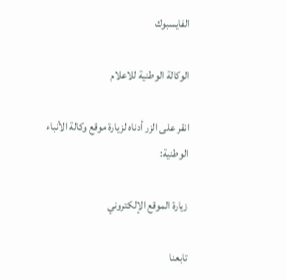الفايسبوك

الوكالة الوطنية للاعلام

انقر على الزر أدناه لزيارة موقع وكالة الأنباء الوطنية:

زيارة الموقع الإلكتروني

تابعنا